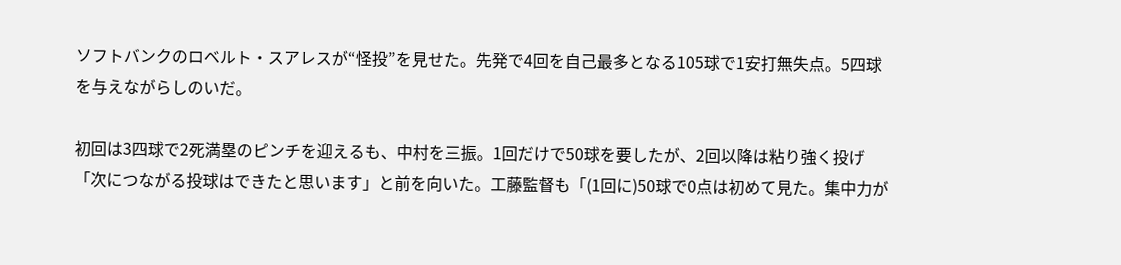ソフトバンクのロベルト・スアレスが“怪投”を見せた。先発で4回を自己最多となる105球で1安打無失点。5四球を与えながらしのいだ。

初回は3四球で2死満塁のピンチを迎えるも、中村を三振。1回だけで50球を要したが、2回以降は粘り強く投げ「次につながる投球はできたと思います」と前を向いた。工藤監督も「(1回に)50球で0点は初めて見た。集中力が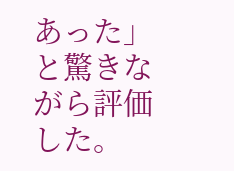あった」と驚きながら評価した。